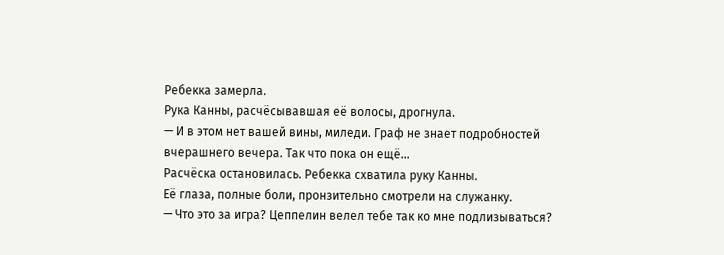Ребекка замерла.
Рука Канны, расчёсывавшая её волосы, дрогнула.
— И в этом нет вашей вины, миледи. Граф не знает подробностей вчерашнего вечера. Так что пока он ещё…
Расчёска остановилась. Ребекка схватила руку Канны.
Её глаза, полные боли, пронзительно смотрели на служанку.
— Что это за игра? Цеппелин велел тебе так ко мне подлизываться?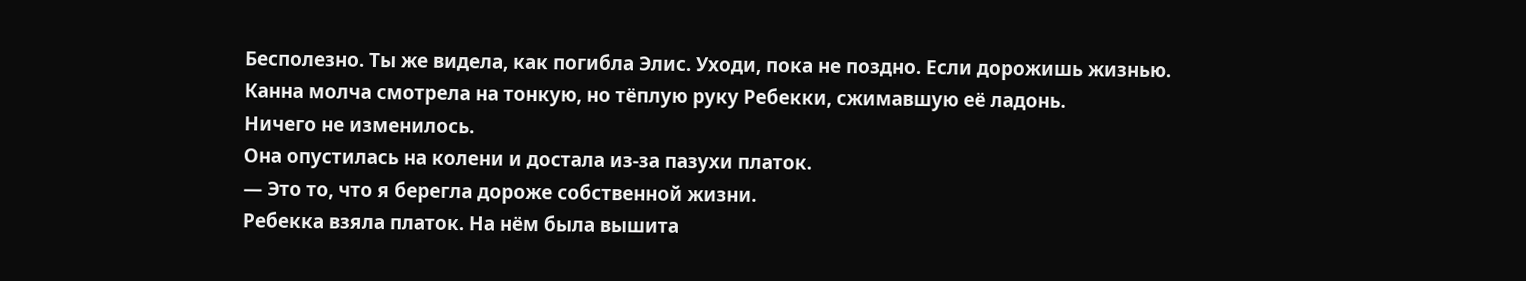Бесполезно. Ты же видела, как погибла Элис. Уходи, пока не поздно. Если дорожишь жизнью.
Канна молча смотрела на тонкую, но тёплую руку Ребекки, сжимавшую её ладонь.
Ничего не изменилось.
Она опустилась на колени и достала из-за пазухи платок.
— Это то, что я берегла дороже собственной жизни.
Ребекка взяла платок. На нём была вышита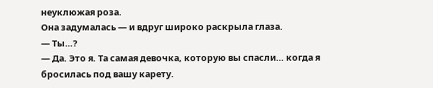неуклюжая роза.
Она задумалась — и вдруг широко раскрыла глаза.
— Ты…?
— Да. Это я. Та самая девочка, которую вы спасли… когда я бросилась под вашу карету.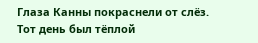Глаза Канны покраснели от слёз.
Тот день был тёплой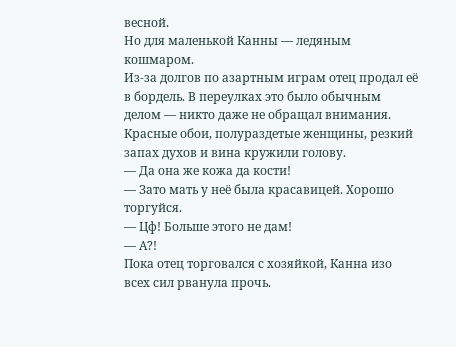весной.
Но для маленькой Канны — ледяным кошмаром.
Из-за долгов по азартным играм отец продал её в бордель. В переулках это было обычным делом — никто даже не обращал внимания.
Красные обои, полураздетые женщины, резкий запах духов и вина кружили голову.
— Да она же кожа да кости!
— Зато мать у неё была красавицей. Хорошо торгуйся.
— Цф! Больше этого не дам!
— А?!
Пока отец торговался с хозяйкой, Канна изо всех сил рванула прочь.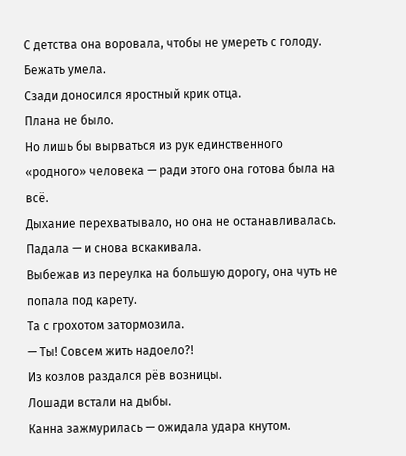С детства она воровала, чтобы не умереть с голоду. Бежать умела.
Сзади доносился яростный крик отца.
Плана не было.
Но лишь бы вырваться из рук единственного «родного» человека — ради этого она готова была на всё.
Дыхание перехватывало, но она не останавливалась. Падала — и снова вскакивала.
Выбежав из переулка на большую дорогу, она чуть не попала под карету.
Та с грохотом затормозила.
— Ты! Совсем жить надоело?!
Из козлов раздался рёв возницы.
Лошади встали на дыбы.
Канна зажмурилась — ожидала удара кнутом.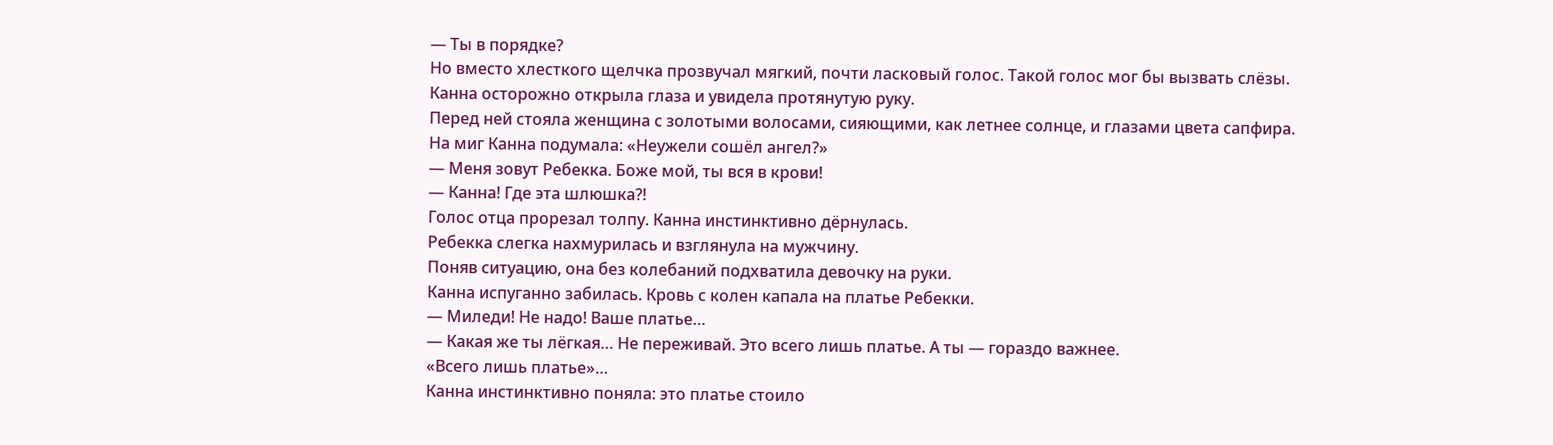— Ты в порядке?
Но вместо хлесткого щелчка прозвучал мягкий, почти ласковый голос. Такой голос мог бы вызвать слёзы.
Канна осторожно открыла глаза и увидела протянутую руку.
Перед ней стояла женщина с золотыми волосами, сияющими, как летнее солнце, и глазами цвета сапфира.
На миг Канна подумала: «Неужели сошёл ангел?»
— Меня зовут Ребекка. Боже мой, ты вся в крови!
— Канна! Где эта шлюшка?!
Голос отца прорезал толпу. Канна инстинктивно дёрнулась.
Ребекка слегка нахмурилась и взглянула на мужчину.
Поняв ситуацию, она без колебаний подхватила девочку на руки.
Канна испуганно забилась. Кровь с колен капала на платье Ребекки.
— Миледи! Не надо! Ваше платье…
— Какая же ты лёгкая… Не переживай. Это всего лишь платье. А ты — гораздо важнее.
«Всего лишь платье»…
Канна инстинктивно поняла: это платье стоило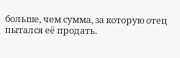больше, чем сумма, за которую отец пытался её продать.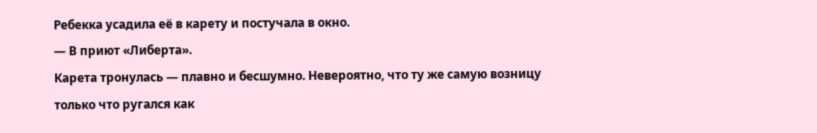Ребекка усадила её в карету и постучала в окно.
— В приют «Либерта».
Карета тронулась — плавно и бесшумно. Невероятно, что ту же самую возницу только что ругался как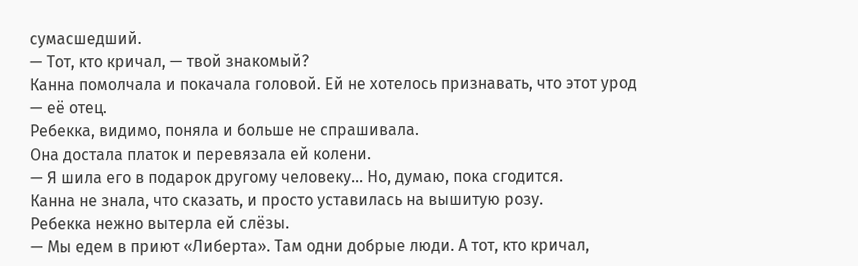сумасшедший.
— Тот, кто кричал, — твой знакомый?
Канна помолчала и покачала головой. Ей не хотелось признавать, что этот урод — её отец.
Ребекка, видимо, поняла и больше не спрашивала.
Она достала платок и перевязала ей колени.
— Я шила его в подарок другому человеку… Но, думаю, пока сгодится.
Канна не знала, что сказать, и просто уставилась на вышитую розу.
Ребекка нежно вытерла ей слёзы.
— Мы едем в приют «Либерта». Там одни добрые люди. А тот, кто кричал,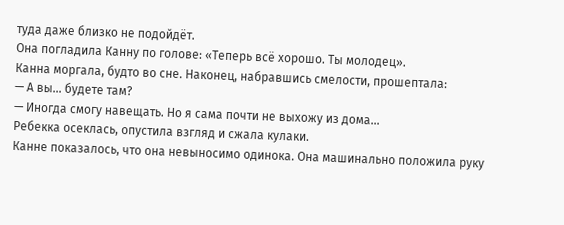туда даже близко не подойдёт.
Она погладила Канну по голове: «Теперь всё хорошо. Ты молодец».
Канна моргала, будто во сне. Наконец, набравшись смелости, прошептала:
— А вы… будете там?
— Иногда смогу навещать. Но я сама почти не выхожу из дома…
Ребекка осеклась, опустила взгляд и сжала кулаки.
Канне показалось, что она невыносимо одинока. Она машинально положила руку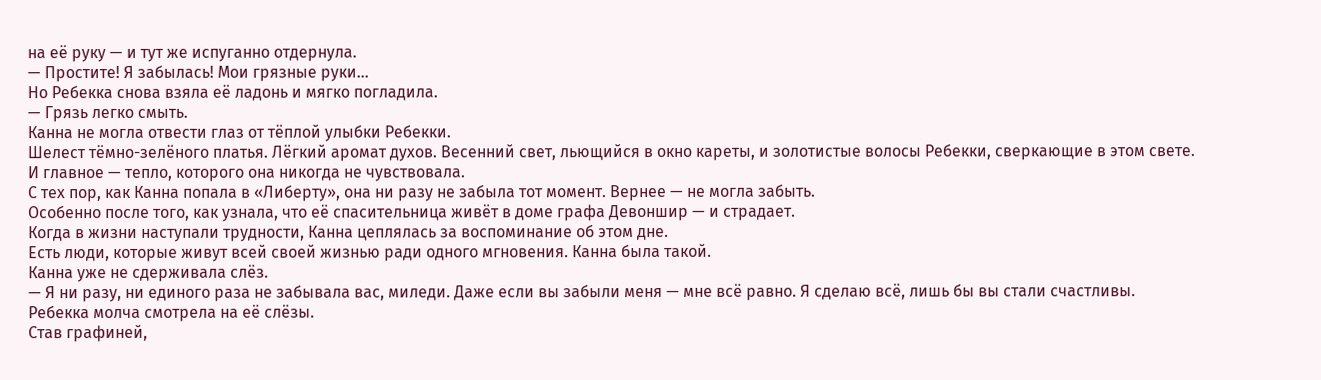на её руку — и тут же испуганно отдернула.
— Простите! Я забылась! Мои грязные руки…
Но Ребекка снова взяла её ладонь и мягко погладила.
— Грязь легко смыть.
Канна не могла отвести глаз от тёплой улыбки Ребекки.
Шелест тёмно-зелёного платья. Лёгкий аромат духов. Весенний свет, льющийся в окно кареты, и золотистые волосы Ребекки, сверкающие в этом свете.
И главное — тепло, которого она никогда не чувствовала.
С тех пор, как Канна попала в «Либерту», она ни разу не забыла тот момент. Вернее — не могла забыть.
Особенно после того, как узнала, что её спасительница живёт в доме графа Девоншир — и страдает.
Когда в жизни наступали трудности, Канна цеплялась за воспоминание об этом дне.
Есть люди, которые живут всей своей жизнью ради одного мгновения. Канна была такой.
Канна уже не сдерживала слёз.
— Я ни разу, ни единого раза не забывала вас, миледи. Даже если вы забыли меня — мне всё равно. Я сделаю всё, лишь бы вы стали счастливы.
Ребекка молча смотрела на её слёзы.
Став графиней,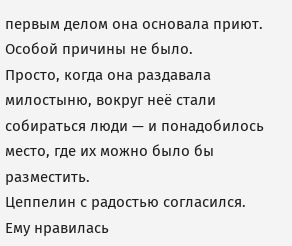первым делом она основала приют.
Особой причины не было.
Просто, когда она раздавала милостыню, вокруг неё стали собираться люди — и понадобилось место, где их можно было бы разместить.
Цеппелин с радостью согласился. Ему нравилась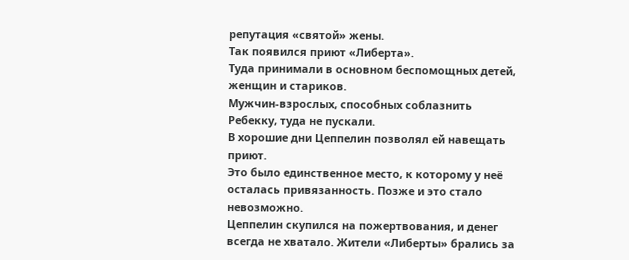репутация «святой» жены.
Так появился приют «Либерта».
Туда принимали в основном беспомощных детей, женщин и стариков.
Мужчин-взрослых, способных соблазнить Ребекку, туда не пускали.
В хорошие дни Цеппелин позволял ей навещать приют.
Это было единственное место, к которому у неё осталась привязанность. Позже и это стало невозможно.
Цеппелин скупился на пожертвования, и денег всегда не хватало. Жители «Либерты» брались за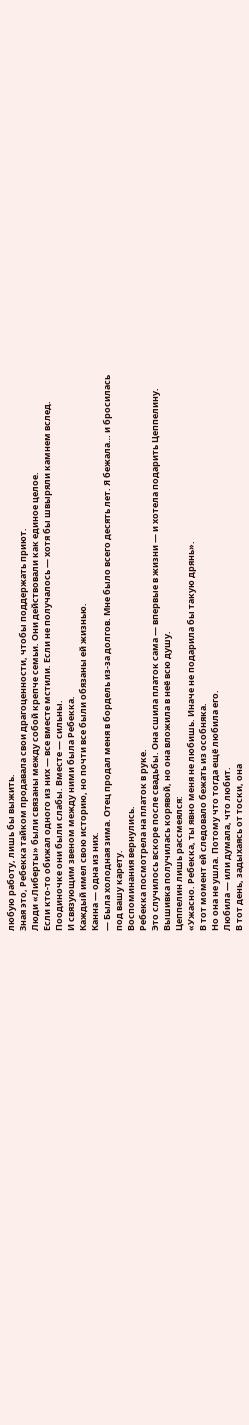любую работу, лишь бы выжить.
Зная это, Ребекка тайком продавала свои драгоценности, чтобы поддержать приют.
Люди «Либерты» были связаны между собой крепче семьи. Они действовали как единое целое.
Если кто-то обижал одного из них — все вместе мстили. Если не получалось — хотя бы швыряли камнем вслед.
Поодиночке они были слабы. Вместе — сильны.
И связующим звеном между ними была Ребекка.
Каждый имел свою историю, но почти все были обязаны ей жизнью.
Канна — одна из них.
— Была холодная зима. Отец продал меня в бордель из-за долгов. Мне было всего десять лет. Я бежала… и бросилась под вашу карету.
Воспоминания вернулись.
Ребекка посмотрела на платок в руке.
Это случилось вскоре после свадьбы. Она сшила платок сама — впервые в жизни — и хотела подарить Цеппелину.
Вышивка получилась корявой, но она вложила в неё всю душу.
Цеппелин лишь рассмеялся:
«Ужасно. Ребекка, ты явно меня не любишь. Иначе не подарила бы такую дрянь».
В тот момент ей следовало бежать из особняка.
Но она не ушла. Потому что тогда ещё любила его.
Любила — или думала, что любит.
В тот день, задыхаясь от тоски, она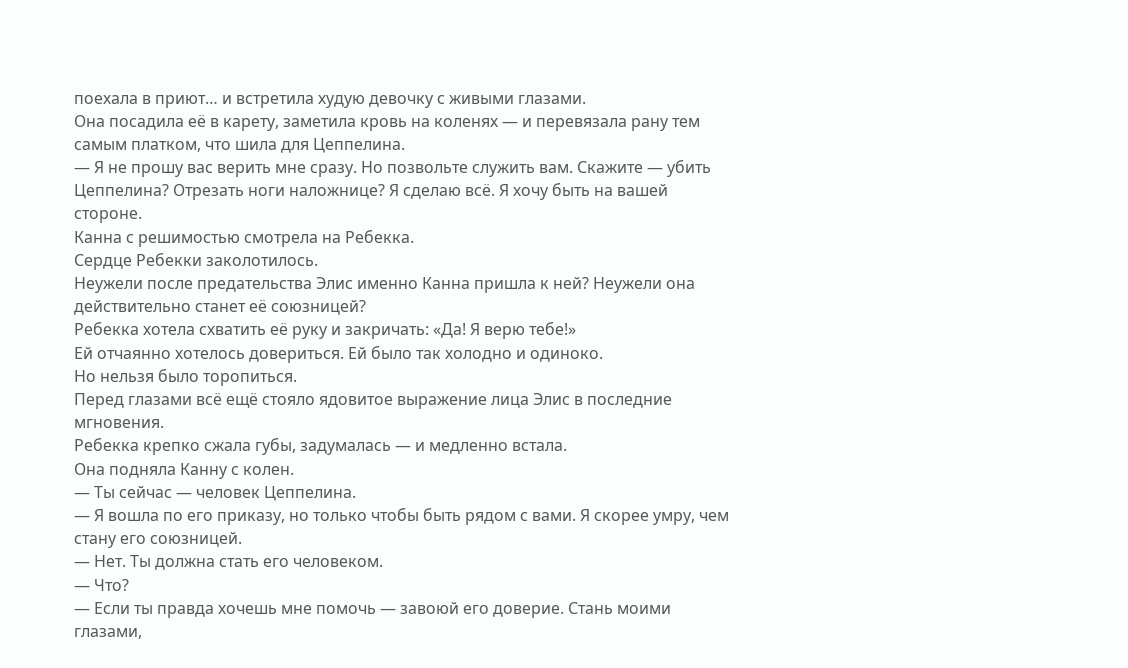поехала в приют… и встретила худую девочку с живыми глазами.
Она посадила её в карету, заметила кровь на коленях — и перевязала рану тем самым платком, что шила для Цеппелина.
— Я не прошу вас верить мне сразу. Но позвольте служить вам. Скажите — убить Цеппелина? Отрезать ноги наложнице? Я сделаю всё. Я хочу быть на вашей стороне.
Канна с решимостью смотрела на Ребекка.
Сердце Ребекки заколотилось.
Неужели после предательства Элис именно Канна пришла к ней? Неужели она действительно станет её союзницей?
Ребекка хотела схватить её руку и закричать: «Да! Я верю тебе!»
Ей отчаянно хотелось довериться. Ей было так холодно и одиноко.
Но нельзя было торопиться.
Перед глазами всё ещё стояло ядовитое выражение лица Элис в последние мгновения.
Ребекка крепко сжала губы, задумалась — и медленно встала.
Она подняла Канну с колен.
— Ты сейчас — человек Цеппелина.
— Я вошла по его приказу, но только чтобы быть рядом с вами. Я скорее умру, чем стану его союзницей.
— Нет. Ты должна стать его человеком.
— Что?
— Если ты правда хочешь мне помочь — завоюй его доверие. Стань моими глазами,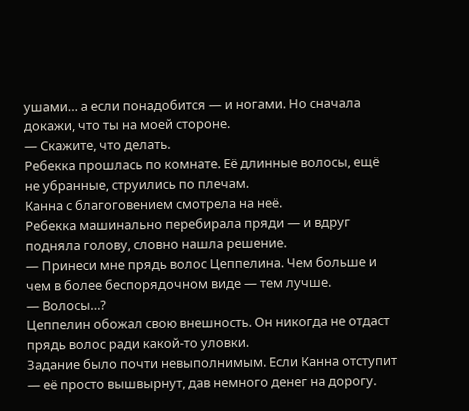ушами… а если понадобится — и ногами. Но сначала докажи, что ты на моей стороне.
— Скажите, что делать.
Ребекка прошлась по комнате. Её длинные волосы, ещё не убранные, струились по плечам.
Канна с благоговением смотрела на неё.
Ребекка машинально перебирала пряди — и вдруг подняла голову, словно нашла решение.
— Принеси мне прядь волос Цеппелина. Чем больше и чем в более беспорядочном виде — тем лучше.
— Волосы…?
Цеппелин обожал свою внешность. Он никогда не отдаст прядь волос ради какой-то уловки.
Задание было почти невыполнимым. Если Канна отступит — её просто вышвырнут, дав немного денег на дорогу.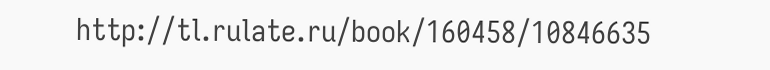http://tl.rulate.ru/book/160458/10846635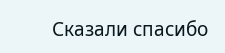Сказали спасибо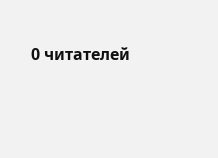0 читателей